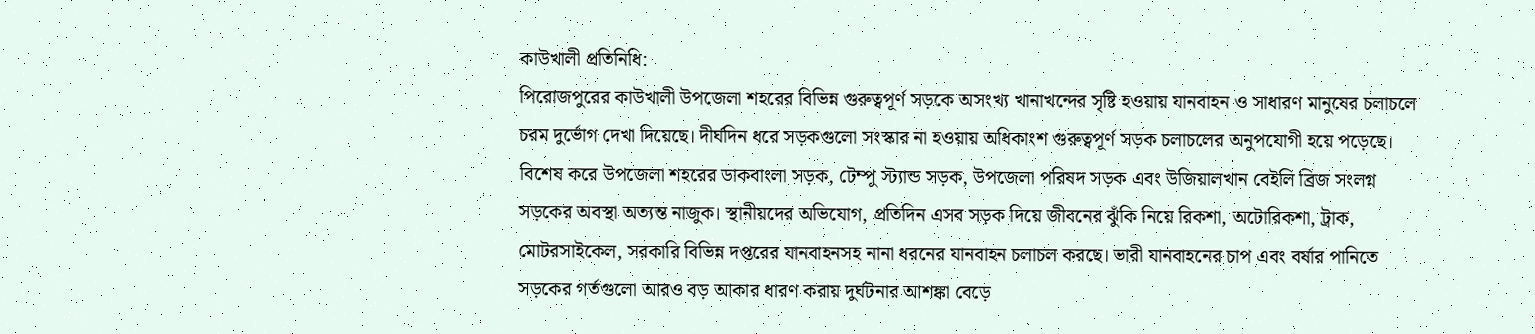কাউখালী প্রতিনিধি:
পিরোজপুরের কাউখালী উপজেলা শহরের বিভিন্ন গুরুত্বপূর্ণ সড়কে অসংখ্য খানাখন্দের সৃষ্টি হওয়ায় যানবাহন ও সাধারণ মানুষের চলাচলে চরম দুর্ভোগ দেখা দিয়েছে। দীর্ঘদিন ধরে সড়কগুলো সংস্কার না হওয়ায় অধিকাংশ গুরুত্বপূর্ণ সড়ক চলাচলের অনুপযোগী হয়ে পড়েছে। বিশেষ করে উপজেলা শহরের ডাকবাংলা সড়ক, টেম্পু স্ট্যান্ড সড়ক, উপজেলা পরিষদ সড়ক এবং উজিয়ালখান বেইলি ব্রিজ সংলগ্ন সড়কের অবস্থা অত্যন্ত নাজুক। স্থানীয়দের অভিযোগ, প্রতিদিন এসব সড়ক দিয়ে জীবনের ঝুঁকি নিয়ে রিকশা, অটোরিকশা, ট্রাক, মোটরসাইকেল, সরকারি বিভিন্ন দপ্তরের যানবাহনসহ নানা ধরনের যানবাহন চলাচল করছে। ভারী যানবাহনের চাপ এবং বর্ষার পানিতে সড়কের গর্তগুলো আরও বড় আকার ধারণ করায় দুর্ঘটনার আশঙ্কা বেড়ে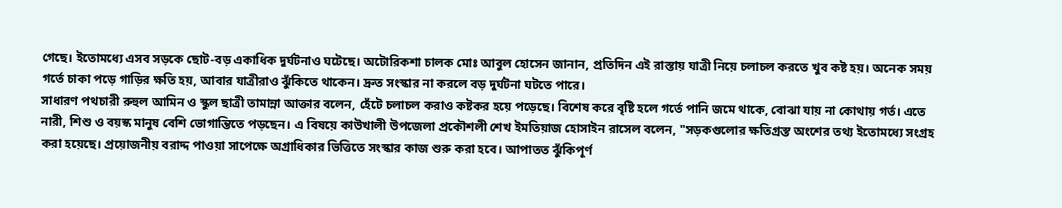গেছে। ইতোমধ্যে এসব সড়কে ছোট-বড় একাধিক দুর্ঘটনাও ঘটেছে। অটোরিকশা চালক মোঃ আবুল হোসেন জানান, প্রতিদিন এই রাস্তায় যাত্রী নিয়ে চলাচল করতে খুব কষ্ট হয়। অনেক সময় গর্তে চাকা পড়ে গাড়ির ক্ষতি হয়, আবার যাত্রীরাও ঝুঁকিতে থাকেন। দ্রুত সংস্কার না করলে বড় দুর্ঘটনা ঘটতে পারে।
সাধারণ পথচারী রুহুল আমিন ও স্কুল ছাত্রী তামান্না আক্তার বলেন, হেঁটে চলাচল করাও কষ্টকর হয়ে পড়েছে। বিশেষ করে বৃষ্টি হলে গর্তে পানি জমে থাকে, বোঝা যায় না কোথায় গর্ত। এতে নারী, শিশু ও বয়স্ক মানুষ বেশি ভোগান্তিতে পড়ছেন। এ বিষয়ে কাউখালী উপজেলা প্রকৌশলী শেখ ইমতিয়াজ হোসাইন রাসেল বলেন, "সড়কগুলোর ক্ষতিগ্রস্ত অংশের তথ্য ইতোমধ্যে সংগ্রহ করা হয়েছে। প্রয়োজনীয় বরাদ্দ পাওয়া সাপেক্ষে অগ্রাধিকার ভিত্তিতে সংস্কার কাজ শুরু করা হবে। আপাতত ঝুঁকিপূর্ণ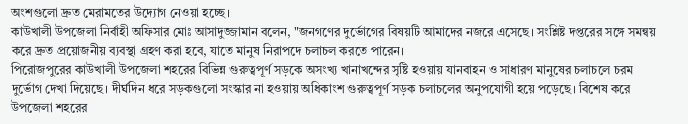অংশগুলো দ্রুত মেরামতের উদ্যোগ নেওয়া হচ্ছে।
কাউখালী উপজেলা নির্বাহী অফিসার মোঃ আসাদুজ্জামান বলেন, "জনগণের দুর্ভোগের বিষয়টি আমাদের নজরে এসেছে। সংশ্লিষ্ট দপ্তরের সঙ্গে সমন্বয় করে দ্রুত প্রয়োজনীয় ব্যবস্থা গ্রহণ করা হবে, যাতে মানুষ নিরাপদে চলাচল করতে পারেন।
পিরোজপুরের কাউখালী উপজেলা শহরের বিভিন্ন গুরুত্বপূর্ণ সড়কে অসংখ্য খানাখন্দের সৃষ্টি হওয়ায় যানবাহন ও সাধারণ মানুষের চলাচলে চরম দুর্ভোগ দেখা দিয়েছে। দীর্ঘদিন ধরে সড়কগুলো সংস্কার না হওয়ায় অধিকাংশ গুরুত্বপূর্ণ সড়ক চলাচলের অনুপযোগী হয়ে পড়েছে। বিশেষ করে উপজেলা শহরের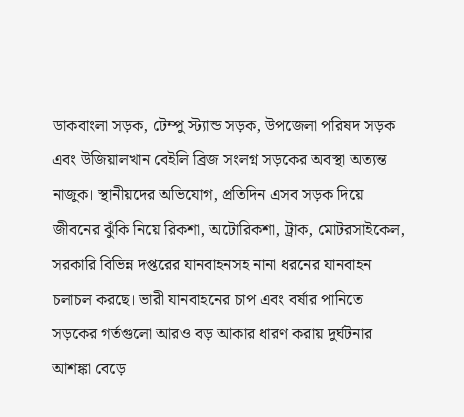ডাকবাংলা সড়ক, টেম্পু স্ট্যান্ড সড়ক, উপজেলা পরিষদ সড়ক এবং উজিয়ালখান বেইলি ব্রিজ সংলগ্ন সড়কের অবস্থা অত্যন্ত নাজুক। স্থানীয়দের অভিযোগ, প্রতিদিন এসব সড়ক দিয়ে জীবনের ঝুঁকি নিয়ে রিকশা, অটোরিকশা, ট্রাক, মোটরসাইকেল, সরকারি বিভিন্ন দপ্তরের যানবাহনসহ নানা ধরনের যানবাহন চলাচল করছে। ভারী যানবাহনের চাপ এবং বর্ষার পানিতে সড়কের গর্তগুলো আরও বড় আকার ধারণ করায় দুর্ঘটনার আশঙ্কা বেড়ে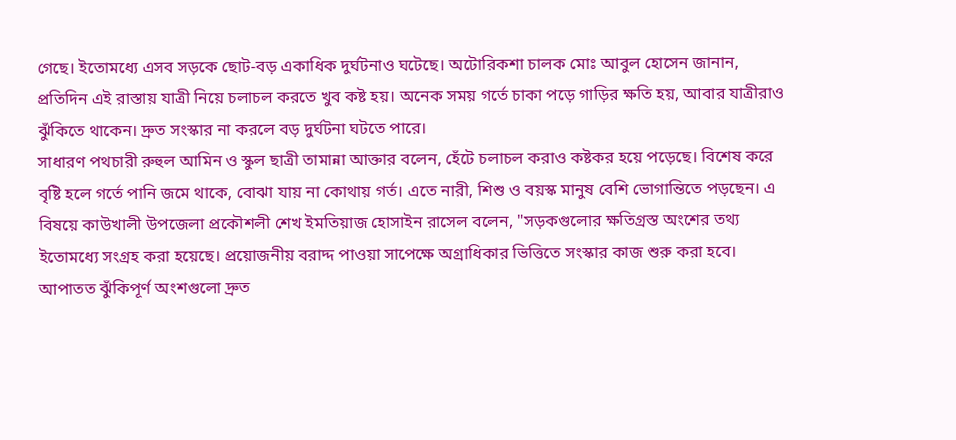গেছে। ইতোমধ্যে এসব সড়কে ছোট-বড় একাধিক দুর্ঘটনাও ঘটেছে। অটোরিকশা চালক মোঃ আবুল হোসেন জানান, প্রতিদিন এই রাস্তায় যাত্রী নিয়ে চলাচল করতে খুব কষ্ট হয়। অনেক সময় গর্তে চাকা পড়ে গাড়ির ক্ষতি হয়, আবার যাত্রীরাও ঝুঁকিতে থাকেন। দ্রুত সংস্কার না করলে বড় দুর্ঘটনা ঘটতে পারে।
সাধারণ পথচারী রুহুল আমিন ও স্কুল ছাত্রী তামান্না আক্তার বলেন, হেঁটে চলাচল করাও কষ্টকর হয়ে পড়েছে। বিশেষ করে বৃষ্টি হলে গর্তে পানি জমে থাকে, বোঝা যায় না কোথায় গর্ত। এতে নারী, শিশু ও বয়স্ক মানুষ বেশি ভোগান্তিতে পড়ছেন। এ বিষয়ে কাউখালী উপজেলা প্রকৌশলী শেখ ইমতিয়াজ হোসাইন রাসেল বলেন, "সড়কগুলোর ক্ষতিগ্রস্ত অংশের তথ্য ইতোমধ্যে সংগ্রহ করা হয়েছে। প্রয়োজনীয় বরাদ্দ পাওয়া সাপেক্ষে অগ্রাধিকার ভিত্তিতে সংস্কার কাজ শুরু করা হবে। আপাতত ঝুঁকিপূর্ণ অংশগুলো দ্রুত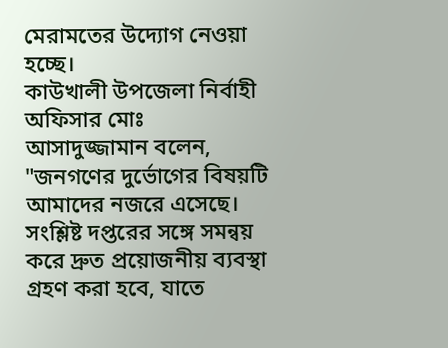মেরামতের উদ্যোগ নেওয়া হচ্ছে।
কাউখালী উপজেলা নির্বাহী অফিসার মোঃ আসাদুজ্জামান বলেন, "জনগণের দুর্ভোগের বিষয়টি আমাদের নজরে এসেছে। সংশ্লিষ্ট দপ্তরের সঙ্গে সমন্বয় করে দ্রুত প্রয়োজনীয় ব্যবস্থা গ্রহণ করা হবে, যাতে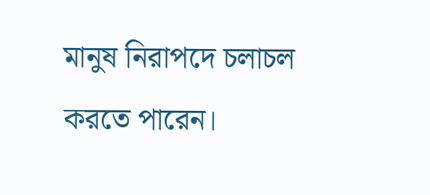মানুষ নিরাপদে চলাচল করতে পারেন।